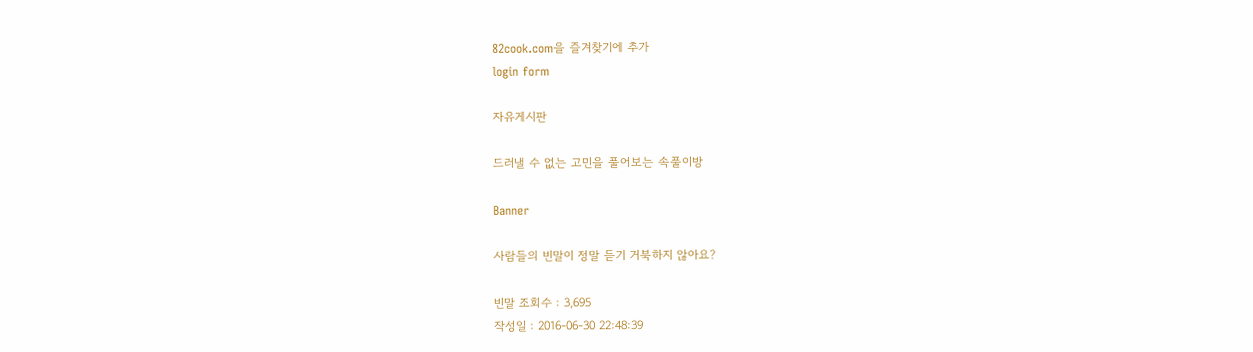82cook.com을 즐겨찾기에 추가
login form

자유게시판

드러낼 수 없는 고민을 풀어보는 속풀이방

Banner

사람들의 빈말이 정말 듣기 거북하지 않아요?

빈말 조회수 : 3,695
작성일 : 2016-06-30 22:48:39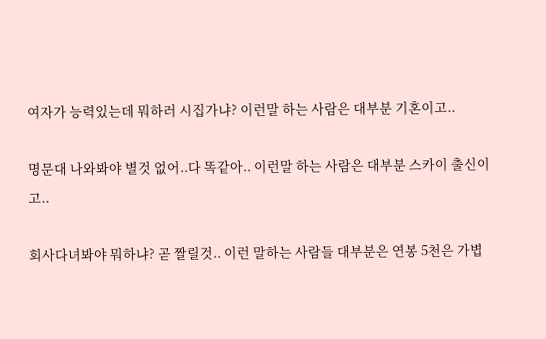여자가 능력있는데 뭐하러 시집가냐? 이런말 하는 사람은 대부분 기혼이고..

명문대 나와봐야 별것 없어..다 똑같아.. 이런말 하는 사람은 대부분 스카이 출신이고..

회사다녀봐야 뭐하냐? 곧 짤릴것.. 이런 말하는 사람들 대부분은 연봉 5천은 가볍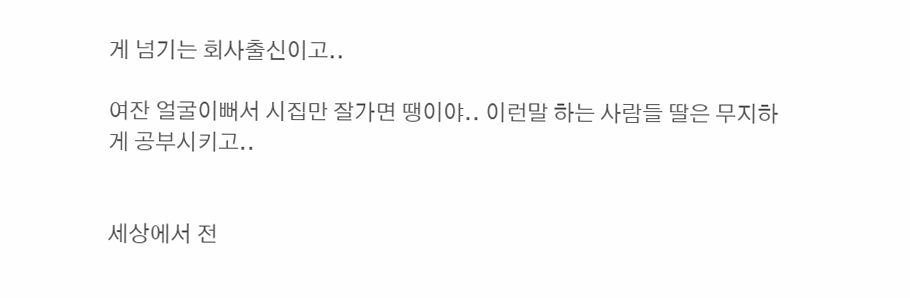게 넘기는 회사출신이고..

여잔 얼굴이뻐서 시집만 잘가면 땡이야.. 이런말 하는 사람들 딸은 무지하게 공부시키고..


세상에서 전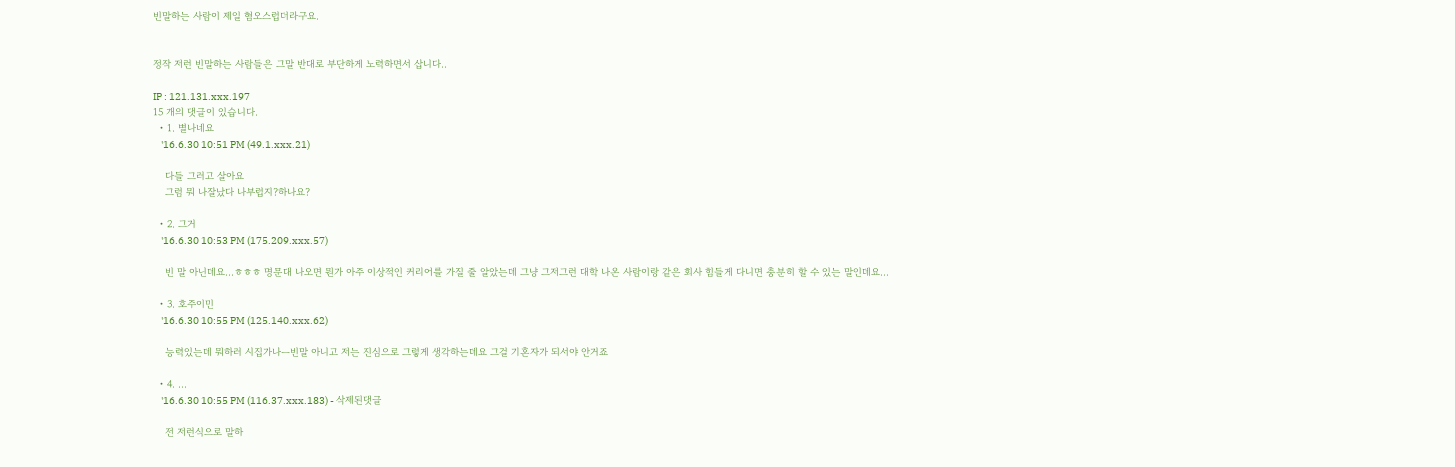빈말하는 사람이 제일 혐오스럽더라구요.


정작 저런 빈말하는 사람들은 그말 반대로 부단하게 노력하면서 삽니다..

IP : 121.131.xxx.197
15 개의 댓글이 있습니다.
  • 1. 별나네요
    '16.6.30 10:51 PM (49.1.xxx.21)

    다들 그러고 살아요
    그럼 뭐 나잘났다 나부럽지?하나요?

  • 2. 그거
    '16.6.30 10:53 PM (175.209.xxx.57)

    빈 말 아닌데요...ㅎㅎㅎ 명문대 나오면 뭔가 아주 이상적인 커리어를 가질 줄 알았는데 그냥 그저그런 대학 나온 사람이랑 같은 회사 힘들게 다니면 충분히 할 수 있는 말인데요...

  • 3. 호주이민
    '16.6.30 10:55 PM (125.140.xxx.62)

    능력있는데 뭐하러 시집가나ㅡ빈말 아니고 저는 진심으로 그렇게 생각하는데요 그걸 기혼자가 되서야 안거죠

  • 4. ...
    '16.6.30 10:55 PM (116.37.xxx.183) - 삭제된댓글

    전 저런식으로 말하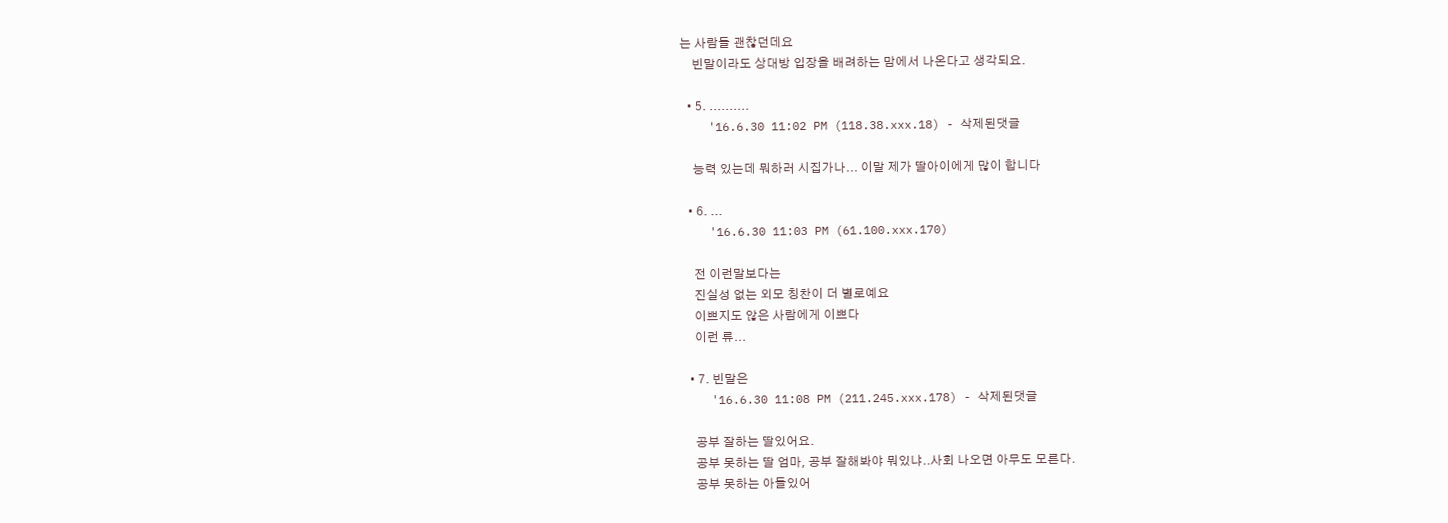는 사람들 괜찮던데요
    빈말이라도 상대방 입장을 배려하는 맘에서 나온다고 생각되요.

  • 5. ..........
    '16.6.30 11:02 PM (118.38.xxx.18) - 삭제된댓글

    능력 있는데 뭐하러 시집가나... 이말 제가 딸아이에게 많이 합니다

  • 6. ...
    '16.6.30 11:03 PM (61.100.xxx.170)

    전 이런말보다는
    진실성 없는 외모 칭찬이 더 별로예요
    이쁘지도 않은 사람에게 이쁘다
    이런 류...

  • 7. 빈말은
    '16.6.30 11:08 PM (211.245.xxx.178) - 삭제된댓글

    공부 잘하는 딸있어요.
    공부 못하는 딸 엄마, 공부 잘해봐야 뭐있냐..사회 나오면 아무도 모른다.
    공부 못하는 아들있어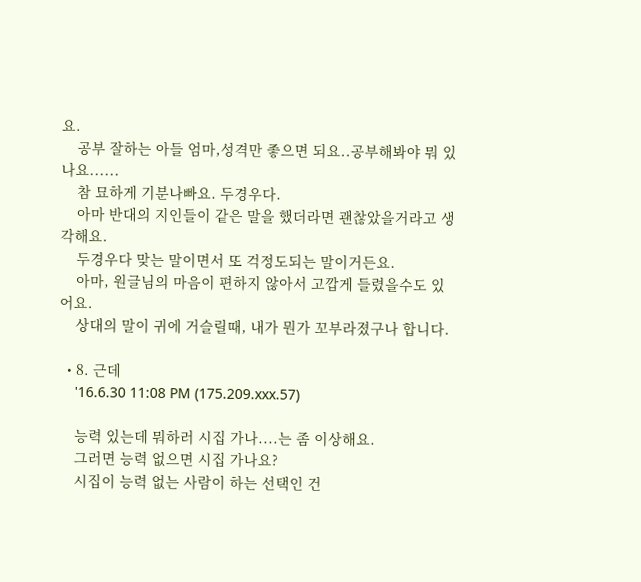요.
    공부 잘하는 아들 엄마,성격만 좋으면 되요..공부해봐야 뭐 있나요......
    참 묘하게 기분나빠요. 두경우다.
    아마 반대의 지인들이 같은 말을 했더라면 괜찮았을거라고 생각해요.
    두경우다 맞는 말이면서 또 걱정도되는 말이거든요.
    아마, 원글님의 마음이 편하지 않아서 고깝게 들렸을수도 있어요.
    상대의 말이 귀에 거슬릴때, 내가 뭔가 꼬부라졌구나 합니다.

  • 8. 근데
    '16.6.30 11:08 PM (175.209.xxx.57)

    능력 있는데 뭐하러 시집 가나....는 좀 이상해요.
    그러면 능력 없으면 시집 가나요?
    시집이 능력 없는 사람이 하는 선택인 건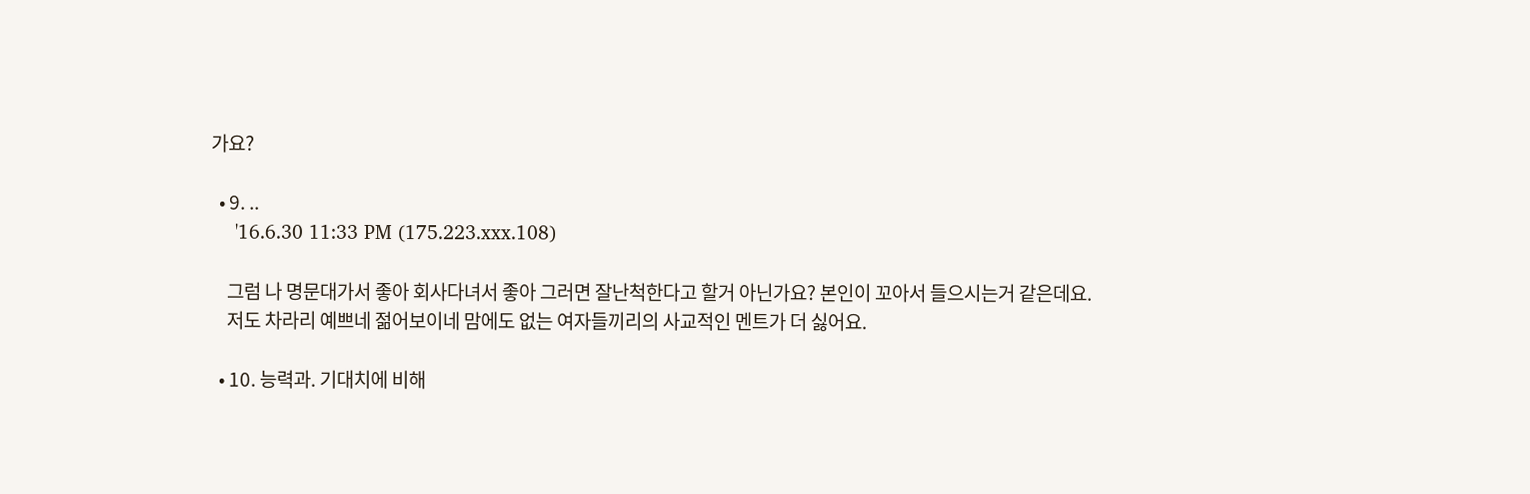가요?

  • 9. ..
    '16.6.30 11:33 PM (175.223.xxx.108)

    그럼 나 명문대가서 좋아 회사다녀서 좋아 그러면 잘난척한다고 할거 아닌가요? 본인이 꼬아서 들으시는거 같은데요.
    저도 차라리 예쁘네 젊어보이네 맘에도 없는 여자들끼리의 사교적인 멘트가 더 싫어요.

  • 10. 능력과. 기대치에 비해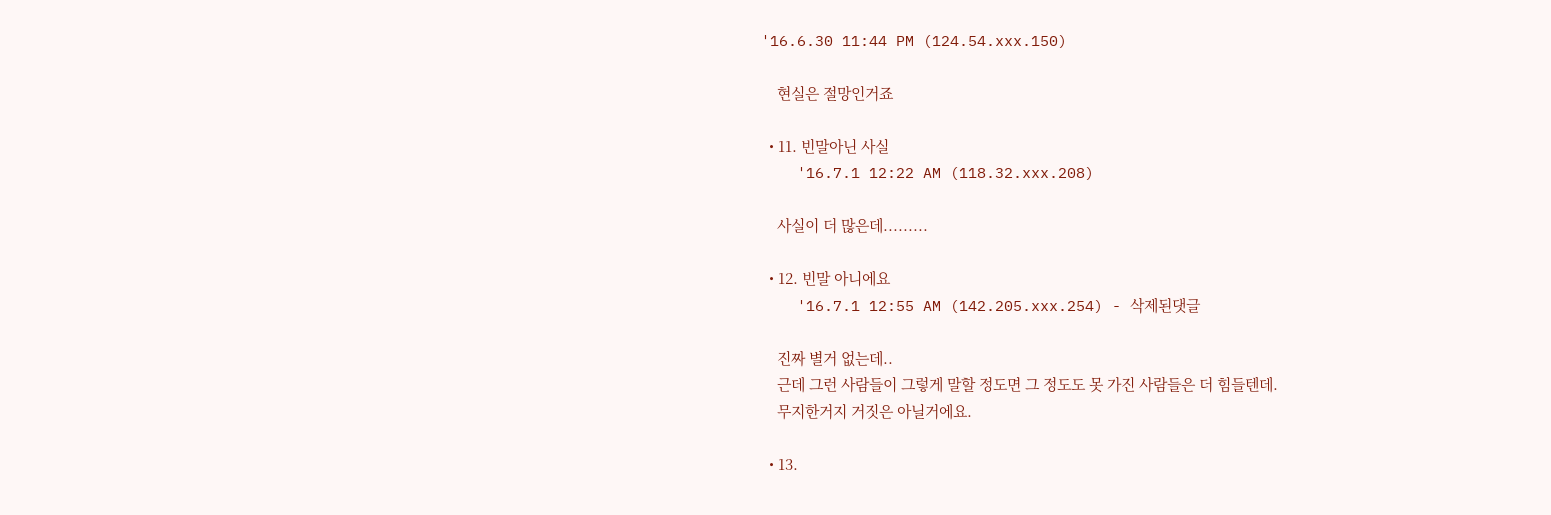'16.6.30 11:44 PM (124.54.xxx.150)

    현실은 절망인거죠

  • 11. 빈말아닌 사실
    '16.7.1 12:22 AM (118.32.xxx.208)

    사실이 더 많은데.........

  • 12. 빈말 아니에요
    '16.7.1 12:55 AM (142.205.xxx.254) - 삭제된댓글

    진짜 별거 없는데..
    근데 그런 사람들이 그렇게 말할 정도면 그 정도도 못 가진 사람들은 더 힘들텐데.
    무지한거지 거짓은 아닐거에요.

  • 13.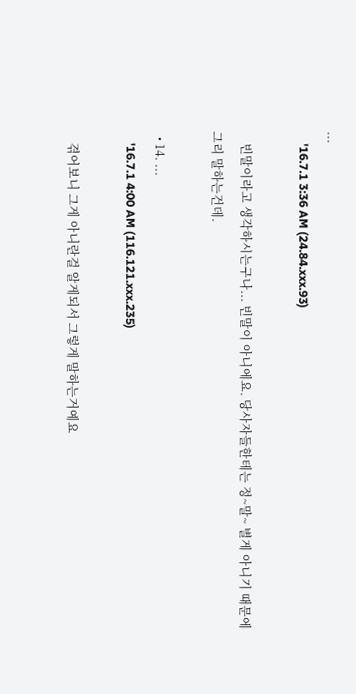...
    '16.7.1 3:36 AM (24.84.xxx.93)

    빈말이라고 생각하시는구나... 빈말이 아니에요. 당사자들한테는 정~말~ 별게 아니기 때문에 그리 말하는건데.

  • 14. ...
    '16.7.1 4:00 AM (116.121.xxx.235)

    겪어보니 그게 아니란걸 알게되서 그렇게 말하는거예요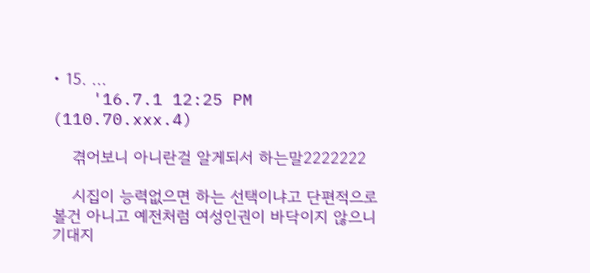• 15. ...
    '16.7.1 12:25 PM (110.70.xxx.4)

    겪어보니 아니란걸 알게되서 하는말2222222

    시집이 능력없으면 하는 선택이냐고 단편적으로 볼건 아니고 예전처럼 여성인권이 바닥이지 않으니 기대지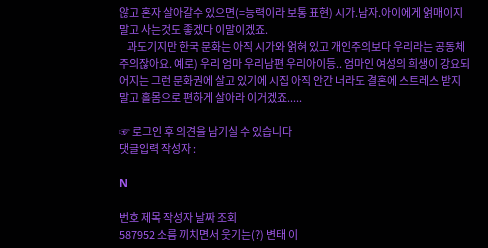않고 혼자 살아갈수 있으면(=능력이라 보통 표현) 시가.남자.아이에게 얽매이지 말고 사는것도 좋겠다 이말이겠죠.
    과도기지만 한국 문화는 아직 시가와 얽혀 있고 개인주의보다 우리라는 공동체 주의잖아요. 예로) 우리 엄마 우리남편 우리아이등.. 엄마인 여성의 희생이 강요되어지는 그런 문화권에 살고 있기에 시집 아직 안간 너라도 결혼에 스트레스 받지 말고 홀몸으로 편하게 살아라 이거겠죠.....

☞ 로그인 후 의견을 남기실 수 있습니다
댓글입력 작성자 :

N

번호 제목 작성자 날짜 조회
587952 소름 끼치면서 웃기는(?) 변태 이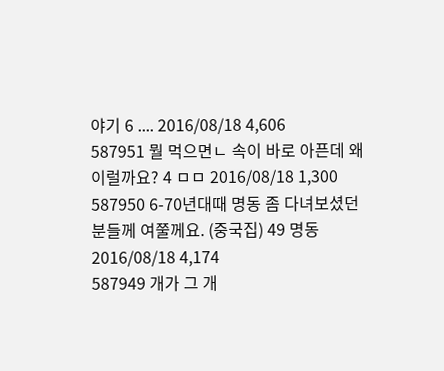야기 6 .... 2016/08/18 4,606
587951 뭘 먹으면ㄴ 속이 바로 아픈데 왜이럴까요? 4 ㅁㅁ 2016/08/18 1,300
587950 6-70년대때 명동 좀 다녀보셨던 분들께 여쭐께요. (중국집) 49 명동 2016/08/18 4,174
587949 개가 그 개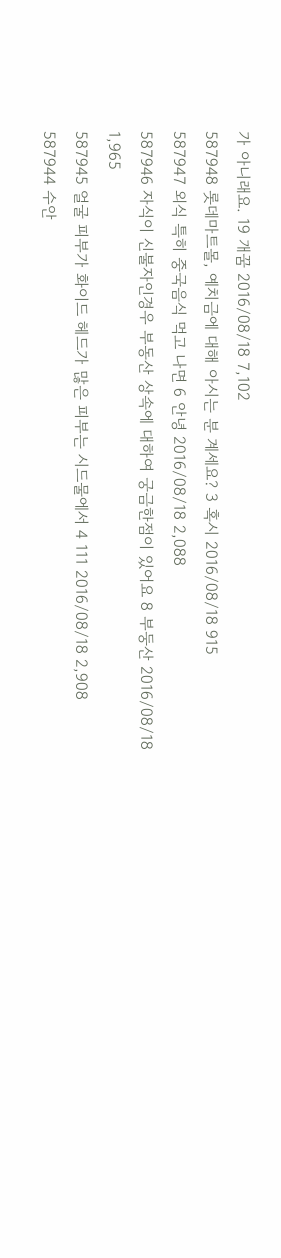가 아니래요. 19 개꿈 2016/08/18 7,102
587948 롯데마트몰, 예치금에 대해 아시는 분 계세요? 3 혹시 2016/08/18 915
587947 외식 특히 중국음식 먹고 나면 6 안녕 2016/08/18 2,088
587946 자식이 신불자인경우 부동산 상속에 대하여 궁금한점이 있어요 8 부둥산 2016/08/18 1,965
587945 얼굴 피부가 화이드 헤드가 많은 피부는 시드물에서 4 111 2016/08/18 2,908
587944 수안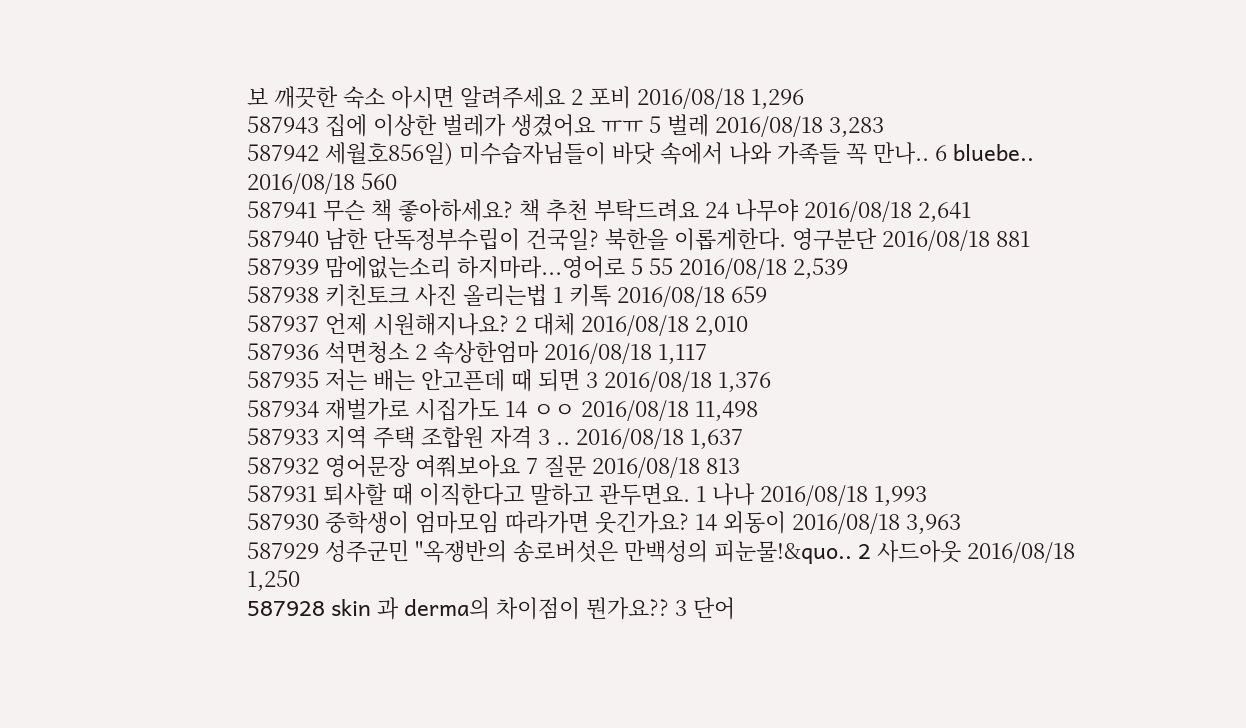보 깨끗한 숙소 아시면 알려주세요 2 포비 2016/08/18 1,296
587943 집에 이상한 벌레가 생겼어요 ㅠㅠ 5 벌레 2016/08/18 3,283
587942 세월호856일) 미수습자님들이 바닷 속에서 나와 가족들 꼭 만나.. 6 bluebe.. 2016/08/18 560
587941 무슨 책 좋아하세요? 책 추천 부탁드려요 24 나무야 2016/08/18 2,641
587940 남한 단독정부수립이 건국일? 북한을 이롭게한다. 영구분단 2016/08/18 881
587939 맘에없는소리 하지마라...영어로 5 55 2016/08/18 2,539
587938 키친토크 사진 올리는법 1 키톡 2016/08/18 659
587937 언제 시원해지나요? 2 대체 2016/08/18 2,010
587936 석면청소 2 속상한엄마 2016/08/18 1,117
587935 저는 배는 안고픈데 때 되면 3 2016/08/18 1,376
587934 재벌가로 시집가도 14 ㅇㅇ 2016/08/18 11,498
587933 지역 주택 조합원 자격 3 .. 2016/08/18 1,637
587932 영어문장 여쭤보아요 7 질문 2016/08/18 813
587931 퇴사할 때 이직한다고 말하고 관두면요. 1 나나 2016/08/18 1,993
587930 중학생이 엄마모임 따라가면 웃긴가요? 14 외동이 2016/08/18 3,963
587929 성주군민 "옥쟁반의 송로버섯은 만백성의 피눈물!&quo.. 2 사드아웃 2016/08/18 1,250
587928 skin 과 derma의 차이점이 뭔가요?? 3 단어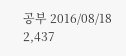공부 2016/08/18 2,437